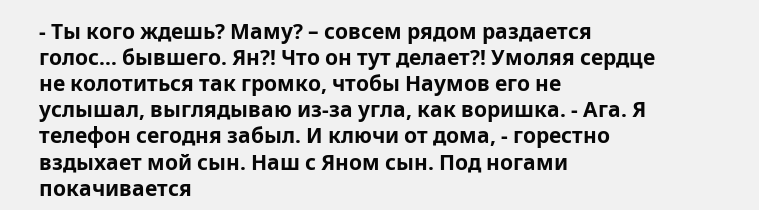- Ты кого ждешь? Маму? – совсем рядом раздается голос… бывшего. Ян?! Что он тут делает?! Умоляя сердце не колотиться так громко, чтобы Наумов его не услышал, выглядываю из-за угла, как воришка. - Ага. Я телефон сегодня забыл. И ключи от дома, - горестно вздыхает мой сын. Наш с Яном сын. Под ногами покачивается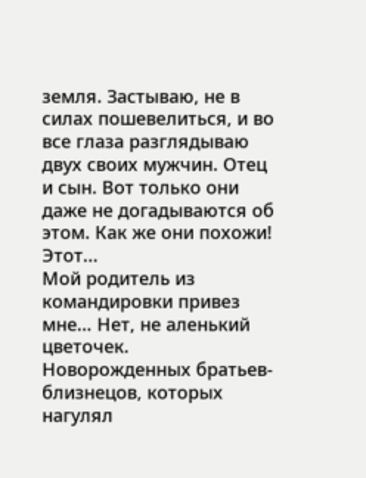земля. Застываю, не в силах пошевелиться, и во все глаза разглядываю двух своих мужчин. Отец и сын. Вот только они даже не догадываются об этом. Как же они похожи! Этот...
Мой родитель из командировки привез мне… Нет, не аленький цветочек. Новорожденных братьев-близнецов, которых нагулял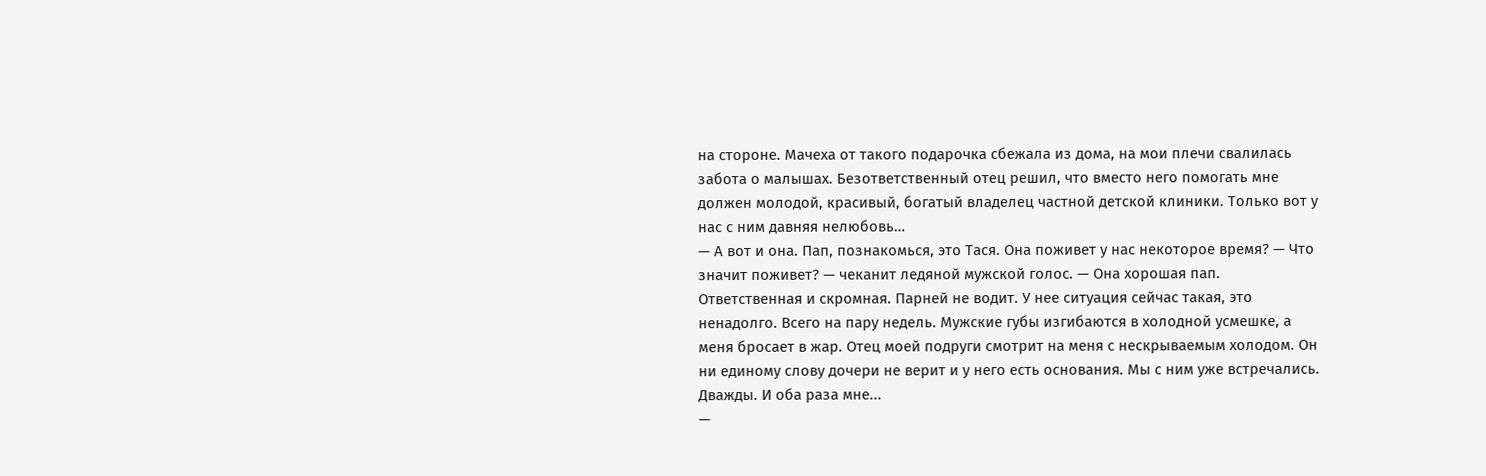на стороне. Мачеха от такого подарочка сбежала из дома, на мои плечи свалилась забота о малышах. Безответственный отец решил, что вместо него помогать мне должен молодой, красивый, богатый владелец частной детской клиники. Только вот у нас с ним давняя нелюбовь…
— А вот и она. Пап, познакомься, это Тася. Она поживет у нас некоторое время? — Что значит поживет? — чеканит ледяной мужской голос. — Она хорошая пап. Ответственная и скромная. Парней не водит. У нее ситуация сейчас такая, это ненадолго. Всего на пару недель. Мужские губы изгибаются в холодной усмешке, а меня бросает в жар. Отец моей подруги смотрит на меня с нескрываемым холодом. Он ни единому слову дочери не верит и у него есть основания. Мы с ним уже встречались. Дважды. И оба раза мне...
—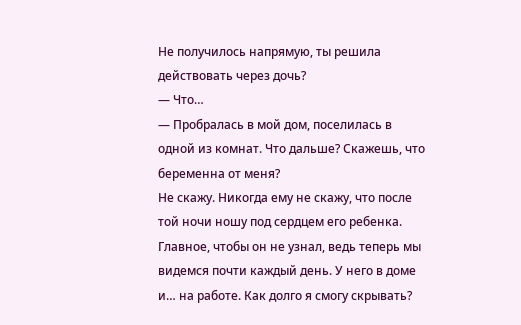Не получилось напрямую, ты решила действовать через дочь?
— Что…
— Пробралась в мой дом, поселилась в одной из комнат. Что дальше? Скажешь, что беременна от меня?
Не скажу. Никогда ему не скажу, что после той ночи ношу под сердцем его ребенка.
Главное, чтобы он не узнал, ведь теперь мы видемся почти каждый день. У него в доме и… на работе. Как долго я смогу скрывать?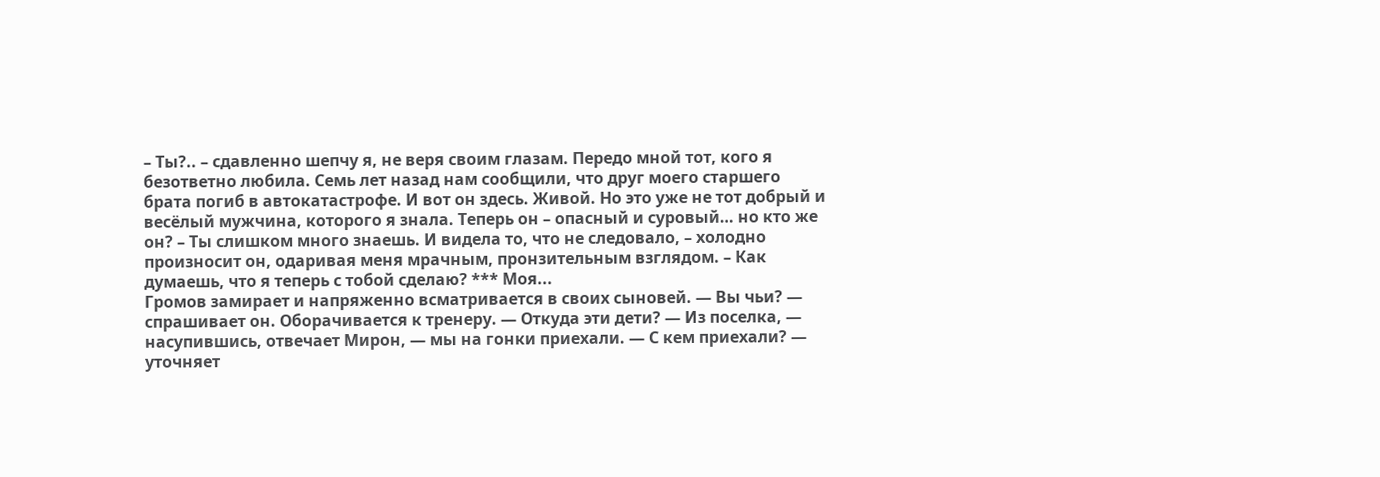– Ты?.. – сдавленно шепчу я, не веря своим глазам. Передо мной тот, кого я безответно любила. Семь лет назад нам сообщили, что друг моего старшего брата погиб в автокатастрофе. И вот он здесь. Живой. Но это уже не тот добрый и весёлый мужчина, которого я знала. Теперь он – опасный и суровый… но кто же он? – Ты слишком много знаешь. И видела то, что не следовало, – холодно произносит он, одаривая меня мрачным, пронзительным взглядом. – Как думаешь, что я теперь с тобой сделаю? *** Моя...
Громов замирает и напряженно всматривается в своих сыновей. — Вы чьи? — спрашивает он. Оборачивается к тренеру. — Откуда эти дети? — Из поселка, — насупившись, отвечает Мирон, — мы на гонки приехали. — С кем приехали? — уточняет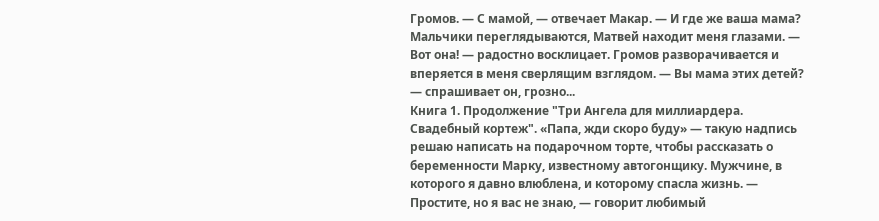Громов. — С мамой, — отвечает Макар. — И где же ваша мама? Мальчики переглядываются, Матвей находит меня глазами. — Вот она! — радостно восклицает. Громов разворачивается и вперяется в меня сверлящим взглядом. — Вы мама этих детей? — спрашивает он, грозно...
Книга 1. Продолжение "Три Ангела для миллиардера. Свадебный кортеж". «Папа, жди скоро буду» — такую надпись решаю написать на подарочном торте, чтобы рассказать о беременности Марку, известному автогонщику. Мужчине, в которого я давно влюблена, и которому спасла жизнь. — Простите, но я вас не знаю, — говорит любимый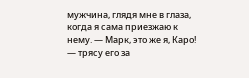мужчина, глядя мне в глаза, когда я сама приезжаю к нему. — Марк, это же я, Каро! — трясу его за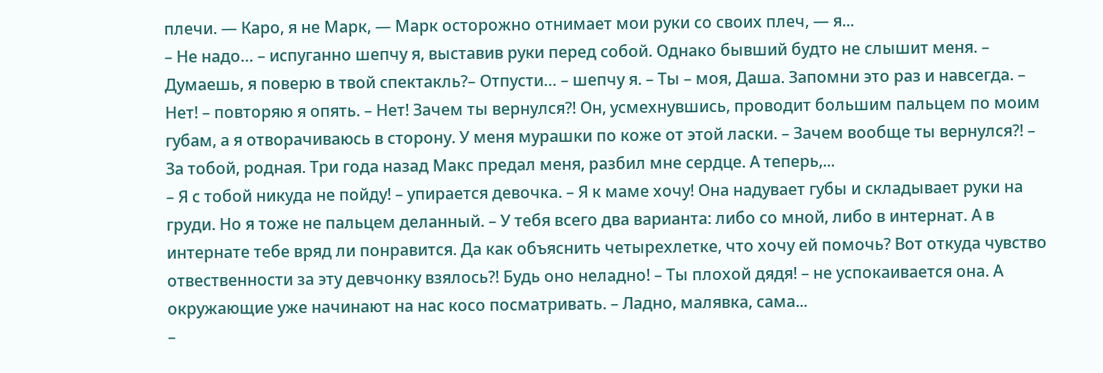плечи. — Каро, я не Марк, — Марк осторожно отнимает мои руки со своих плеч, — я...
– Не надо… – испуганно шепчу я, выставив руки перед собой. Однако бывший будто не слышит меня. – Думаешь, я поверю в твой спектакль?– Отпусти… – шепчу я. – Ты – моя, Даша. Запомни это раз и навсегда. – Нет! – повторяю я опять. – Нет! Зачем ты вернулся?! Он, усмехнувшись, проводит большим пальцем по моим губам, а я отворачиваюсь в сторону. У меня мурашки по коже от этой ласки. – Зачем вообще ты вернулся?! – За тобой, родная. Три года назад Макс предал меня, разбил мне сердце. А теперь,...
– Я с тобой никуда не пойду! – упирается девочка. – Я к маме хочу! Она надувает губы и складывает руки на груди. Но я тоже не пальцем деланный. – У тебя всего два варианта: либо со мной, либо в интернат. А в интернате тебе вряд ли понравится. Да как объяснить четырехлетке, что хочу ей помочь? Вот откуда чувство отвественности за эту девчонку взялось?! Будь оно неладно! – Ты плохой дядя! – не успокаивается она. А окружающие уже начинают на нас косо посматривать. – Ладно, малявка, сама...
–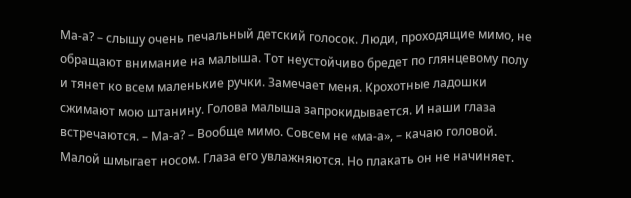Ма-а? – слышу очень печальный детский голосок. Люди, проходящие мимо, не обращают внимание на малыша. Тот неустойчиво бредет по глянцевому полу и тянет ко всем маленькие ручки. Замечает меня. Крохотные ладошки сжимают мою штанину. Голова малыша запрокидывается. И наши глаза встречаются. – Ма-а? – Вообще мимо. Совсем не «ма-а», – качаю головой. Малой шмыгает носом. Глаза его увлажняются. Но плакать он не начиняет.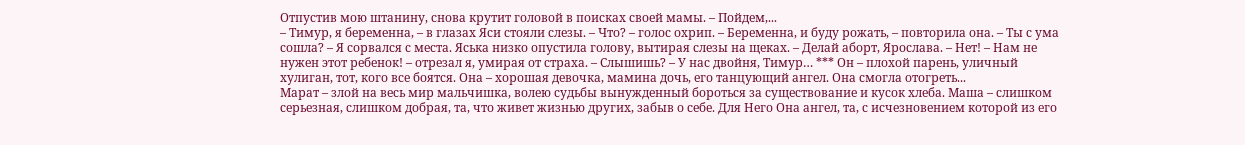Отпустив мою штанину, снова крутит головой в поисках своей мамы. – Пойдем,...
– Тимур, я беременна, – в глазах Яси стояли слезы. – Что? – голос охрип. – Беременна, и буду рожать, – повторила она. – Ты с ума сошла? – Я сорвался с места. Яська низко опустила голову, вытирая слезы на щеках. – Делай аборт, Ярослава. – Нет! – Нам не нужен этот ребенок! – отрезал я, умирая от страха. – Слышишь? – У нас двойня, Тимур… *** Он – плохой парень, уличный хулиган, тот, кого все боятся. Она – хорошая девочка, мамина дочь, его танцующий ангел. Она смогла отогреть...
Марат – злой на весь мир мальчишка, волею судьбы вынужденный бороться за существование и кусок хлеба. Маша – слишком серьезная, слишком добрая, та, что живет жизнью других, забыв о себе. Для Него Она ангел, та, с исчезновением которой из его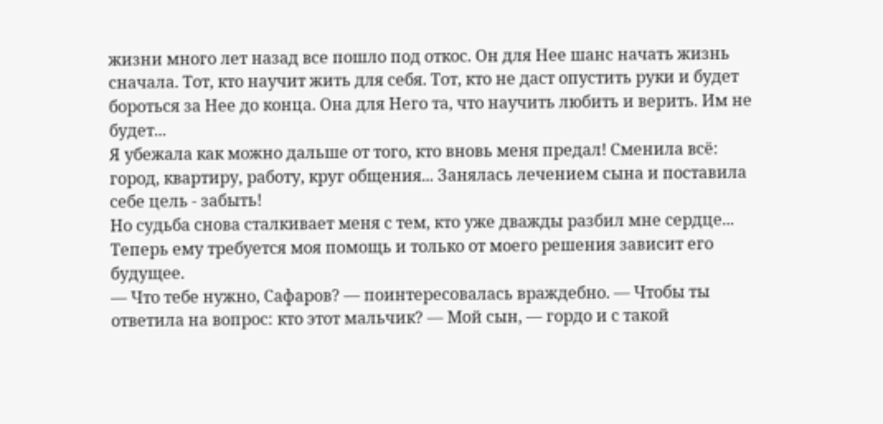жизни много лет назад все пошло под откос. Он для Нее шанс начать жизнь сначала. Тот, кто научит жить для себя. Тот, кто не даст опустить руки и будет бороться за Нее до конца. Она для Него та, что научить любить и верить. Им не будет...
Я убежала как можно дальше от того, кто вновь меня предал! Сменила всё: город, квартиру, работу, круг общения... Занялась лечением сына и поставила себе цель - забыть!
Но судьба снова сталкивает меня с тем, кто уже дважды разбил мне сердце...
Теперь ему требуется моя помощь и только от моего решения зависит его будущее.
— Что тебе нужно, Сафаров? — поинтересовалась враждебно. — Чтобы ты ответила на вопрос: кто этот мальчик? — Мой сын, — гордо и с такой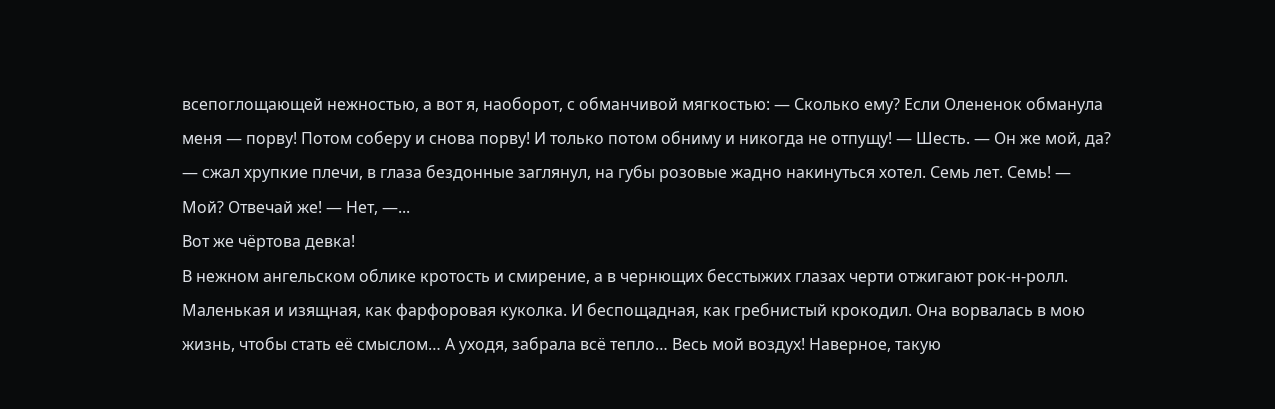всепоглощающей нежностью, а вот я, наоборот, с обманчивой мягкостью: — Сколько ему? Если Олененок обманула меня — порву! Потом соберу и снова порву! И только потом обниму и никогда не отпущу! — Шесть. — Он же мой, да? — сжал хрупкие плечи, в глаза бездонные заглянул, на губы розовые жадно накинуться хотел. Семь лет. Семь! — Мой? Отвечай же! — Нет, —...
Вот же чёртова девка!
В нежном ангельском облике кротость и смирение, а в чернющих бесстыжих глазах черти отжигают рок-н-ролл. Маленькая и изящная, как фарфоровая куколка. И беспощадная, как гребнистый крокодил. Она ворвалась в мою жизнь, чтобы стать её смыслом… А уходя, забрала всё тепло… Весь мой воздух! Наверное, такую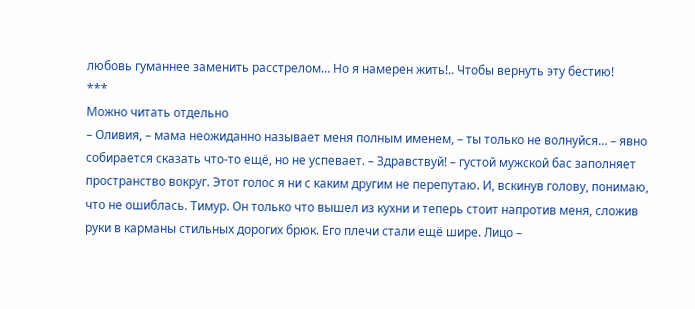любовь гуманнее заменить расстрелом… Но я намерен жить!.. Чтобы вернуть эту бестию!
***
Можно читать отдельно
– Оливия, – мама неожиданно называет меня полным именем, – ты только не волнуйся… – явно собирается сказать что-то ещё, но не успевает. – Здравствуй! – густой мужской бас заполняет пространство вокруг. Этот голос я ни с каким другим не перепутаю. И, вскинув голову, понимаю, что не ошиблась. Тимур. Он только что вышел из кухни и теперь стоит напротив меня, сложив руки в карманы стильных дорогих брюк. Его плечи стали ещё шире. Лицо –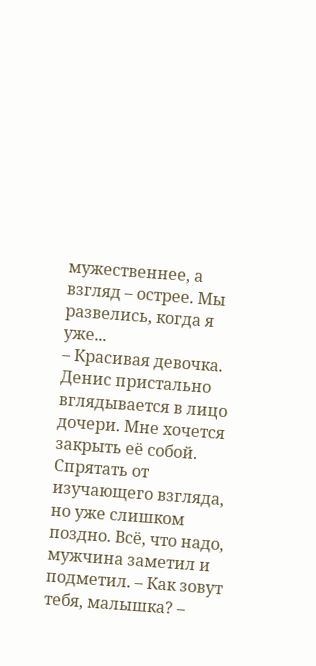мужественнее, а взгляд – острее. Мы развелись, когда я уже...
– Красивая девочка. Денис пристально вглядывается в лицо дочери. Мне хочется закрыть её собой. Спрятать от изучающего взгляда, но уже слишком поздно. Всё, что надо, мужчина заметил и подметил. – Как зовут тебя, малышка? –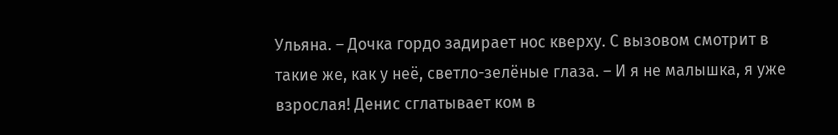Ульяна. – Дочка гордо задирает нос кверху. С вызовом смотрит в такие же, как у неё, светло-зелёные глаза. – И я не малышка, я уже взрослая! Денис сглатывает ком в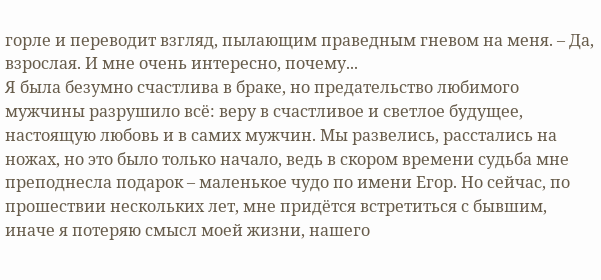горле и переводит взгляд, пылающим праведным гневом на меня. – Да, взрослая. И мне очень интересно, почему...
Я была безумно счастлива в браке, но предательство любимого мужчины разрушило всё: веру в счастливое и светлое будущее, настоящую любовь и в самих мужчин. Мы развелись, расстались на ножах, но это было только начало, ведь в скором времени судьба мне преподнесла подарок – маленькое чудо по имени Егор. Но сейчас, по прошествии нескольких лет, мне придётся встретиться с бывшим, иначе я потеряю смысл моей жизни, нашего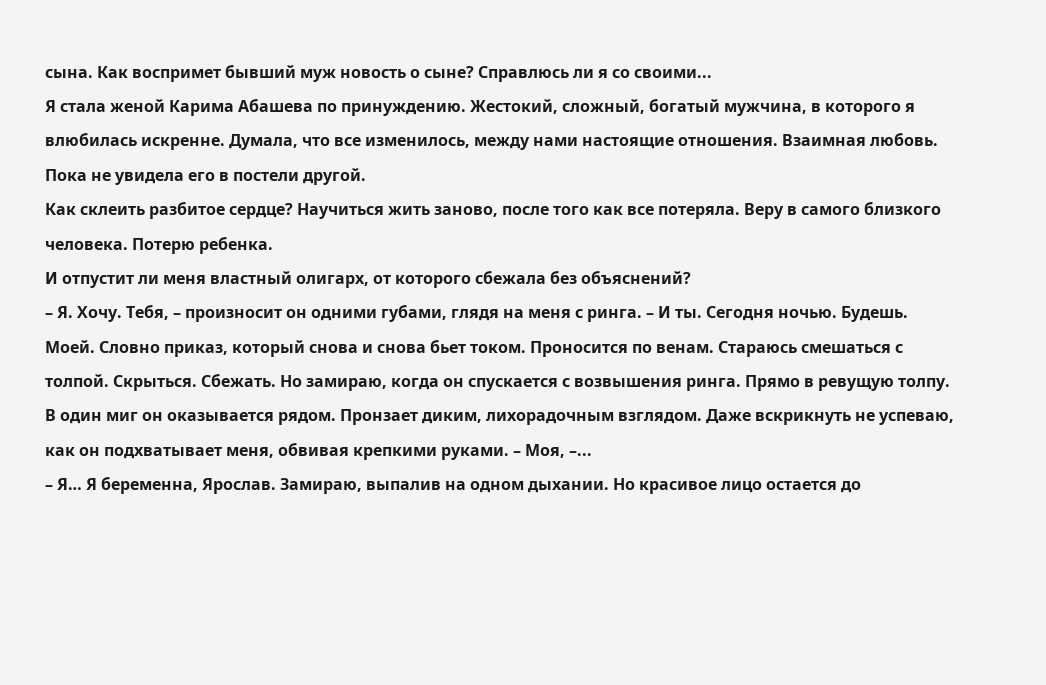сына. Как воспримет бывший муж новость о сыне? Справлюсь ли я со своими...
Я стала женой Карима Абашева по принуждению. Жестокий, сложный, богатый мужчина, в которого я влюбилась искренне. Думала, что все изменилось, между нами настоящие отношения. Взаимная любовь.
Пока не увидела его в постели другой.
Как склеить разбитое сердце? Научиться жить заново, после того как все потеряла. Веру в самого близкого человека. Потерю ребенка.
И отпустит ли меня властный олигарх, от которого сбежала без объяснений?
– Я. Хочу. Тебя, – произносит он одними губами, глядя на меня с ринга. – И ты. Сегодня ночью. Будешь. Моей. Словно приказ, который снова и снова бьет током. Проносится по венам. Стараюсь смешаться с толпой. Скрыться. Сбежать. Но замираю, когда он спускается с возвышения ринга. Прямо в ревущую толпу. В один миг он оказывается рядом. Пронзает диким, лихорадочным взглядом. Даже вскрикнуть не успеваю, как он подхватывает меня, обвивая крепкими руками. – Моя, –...
– Я… Я беременна, Ярослав. Замираю, выпалив на одном дыхании. Но красивое лицо остается до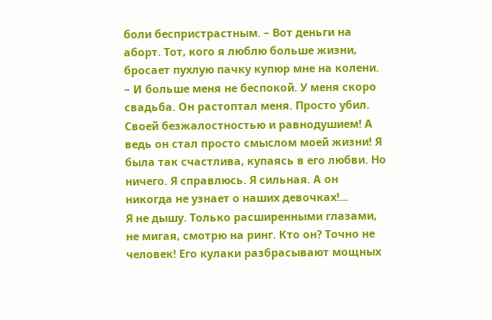боли беспристрастным. – Вот деньги на аборт. Тот, кого я люблю больше жизни, бросает пухлую пачку купюр мне на колени. – И больше меня не беспокой. У меня скоро свадьба. Он растоптал меня. Просто убил. Своей безжалостностью и равнодушием! А ведь он стал просто смыслом моей жизни! Я была так счастлива, купаясь в его любви. Но ничего. Я справлюсь. Я сильная. А он никогда не узнает о наших девочках!...
Я не дышу. Только расширенными глазами, не мигая, смотрю на ринг. Кто он? Точно не человек! Его кулаки разбрасывают мощных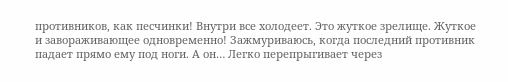противников, как песчинки! Внутри все холодеет. Это жуткое зрелище. Жуткое и завораживающее одновременно! Зажмуриваюсь, когда последний противник падает прямо ему под ноги. А он… Легко перепрыгивает через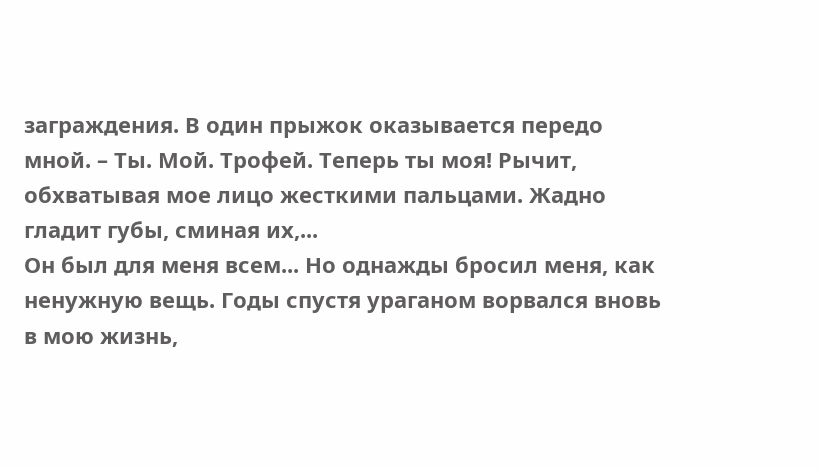заграждения. В один прыжок оказывается передо мной. – Ты. Мой. Трофей. Теперь ты моя! Рычит, обхватывая мое лицо жесткими пальцами. Жадно гладит губы, сминая их,...
Он был для меня всем... Но однажды бросил меня, как ненужную вещь. Годы спустя ураганом ворвался вновь в мою жизнь,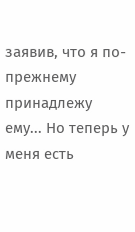заявив, что я по-прежнему принадлежу ему... Но теперь у меня есть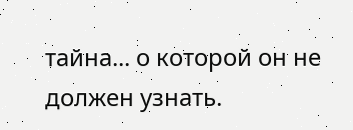тайна... о которой он не должен узнать.